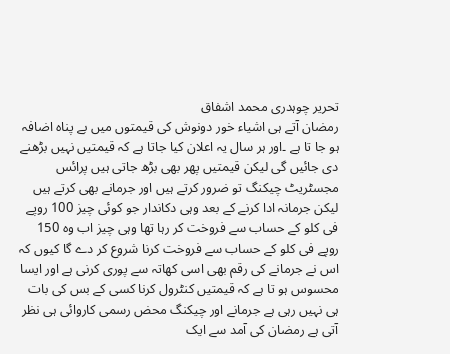تحریر چوہدری محمد اشفاق
رمضان آتے ہی اشیاء خور دونوش کی قیمتوں میں بے پناہ اضافہ ہو جا تا ہے ۔اور ہر سال یہ اعلان کیا جاتا ہے کہ قیمتیں نہیں بڑھنے دی جائیں گی لیکن قیمتیں پھر بھی بڑھ جاتی ہیں پرائس مجسٹریٹ چیکنگ تو ضرور کرتے ہیں اور جرمانے بھی کرتے ہیں لیکن جرمانہ ادا کرنے کے بعد وہی دکاندار جو کوئی چیز 100 روپے فی کلو کے حساب سے فروخت کر رہا تھا وہی چیز اب وہ 150 روپے فی کلو کے حساب سے فروخت کرنا شروع کر دے گا کیوں کہ اس نے جرمانے کی رقم بھی اسی کھاتہ سے پوری کرنی ہے اور ایسا محسوس ہو تا ہے کہ قیمتیں کنٹرول کرنا کسی کے بس کی بات ہی نہیں رہی ہے جرمانے اور چیکنگ محض رسمی کاروائی ہی نظر آتی ہے رمضان کی آمد سے ایک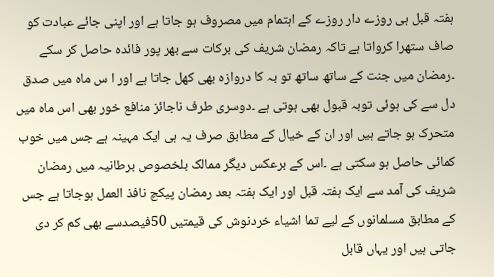ہفتہ قبل ہی روزے دار روزے کے اہتمام میں مصروف ہو جاتا ہے اور اپنی جائے عبادت کو صاف ستھرا کرواتا ہے تاکہ رمضان شریف کی برکات سے بھر پور فائدہ حاصل کر سکے ۔رمضان میں جنت کے ساتھ ساتھ تو بہ کا دروازہ بھی کھل جاتا ہے اور ا س ماہ میں صدق دل سے کی ہوئی توبہ قبول بھی ہوتی ہے ۔دوسری طرف ناجائز منافع خور بھی اس ماہ میں متحرک ہو جاتے ہیں اور ان کے خیال کے مطابق صرف یہ ہی ایک مہینہ ہے جس میں خوب کمائی حاصل ہو سکتی ہے ۔اس کے برعکس دیگر ممالک بلخصوص برطانیہ میں رمضان شریف کی آمد سے ایک ہفتہ قبل اور ایک ہفتہ بعد رمضان پیکچ نافذ العمل ہوجاتا ہے جس کے مطابق مسلمانوں کے لیے تما اشیاء خردنوش کی قیمتیں 50فیصدسے بھی کم کر دی جاتی ہیں اور یہاں قابل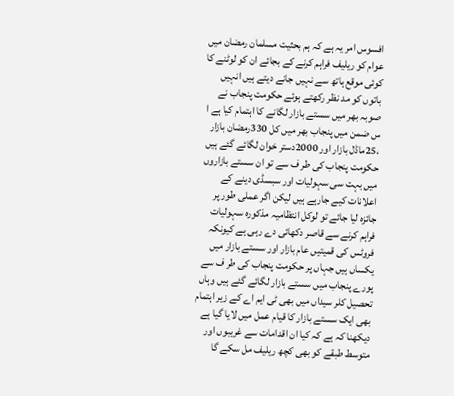افسوس امر یہ ہے کہ ہم بحثیت مسلمان رمضان میں عوام کو ریلیف فراہم کرنے کے بجائے ان کو لوٹنے کا کوئی موقع ہاتھ سے نہیں جانے دیتے ہیں انہیں باتوں کو مد نظر رکھتے ہوئے حکومت پنجاب نے صوبہ بھر میں سستے بازار لگانے کا اہتمام کیا ہے ا س ضمن میں پنجاب بھر میں کل 330رمضان بازار ،25ماڈل بازار اور 2000دستر خوان لگائے گئے ہیں حکومت پنجاب کی طر ف سے تو ان سستے بازاروں میں بہت سی سہولیات اور سبسڈی دینے کے اعلانات کیے جارہے ہیں لیکن اگر عملی طور پر جائزہ لیا جائے تو لوکل انتظامیہ مذکورہ سہولیات فراہم کرنے سے قاصر دکھائی دے رہی ہے کیونکہ فروٹس کی قمیتیں عام بازار اور سستے بازار میں یکساں ہیں جہاں پر حکومت پنجاب کی طر ف سے پورے پنجاب میں سستے بازار لگائے گئے ہیں وہاں تحصیل کلر سیداں میں بھی ٹی ایم اے کے زیر اہتمام بھی ایک سستے بازار کا قیام عمل میں لایا گیا ہے دیکھنا کہ ہے کہ کیا ان اقدامات سے غریبوں اور متوسط طبقے کو بھی کچھ ریلیف مل سکے گا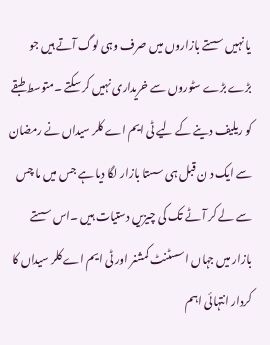یا نہیں سستے بازاروں میں صرف وہی لوگ آتے ہیں جو بڑے بڑے سٹوروں سے خریداری نہیں کر سکتے ۔متوسط طبقے کو ریلیف دینے کے لیے ٹی ایم اے کلر سیداں نے رمضان سے ایک د ن قبل ہی سستا بازار لگا دیا ہے جس میں ما چس سے لے کر آٹے تک کی چیزیں دستیات ہیں ۔اس سستے بازار میں جہاں اسسٹنٹ کمشنر اور ٹی ایم اے کلر سیداں کا کردار انتہائی اہم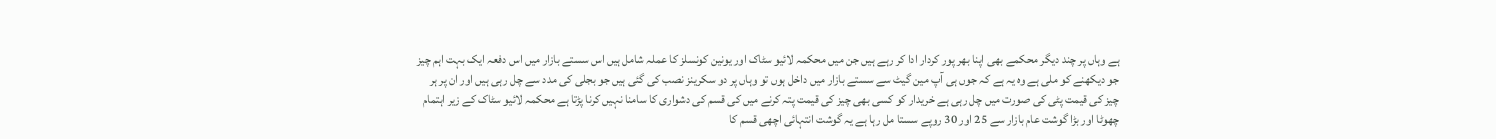ہے وہاں پر چند دیگر محکمے بھی اپنا بھر پور کردار ادا کر رہے ہیں جن میں محکمہ لائیو سٹاک اور یونین کونسلز کا عملہ شامل ہیں اس سستے بازار میں اس دفعہ ایک بہت اہم چیز جو دیکھنے کو ملی ہے وہ یہ ہے کہ جوں ہی آپ مین گیٹ سے سستے بازار میں داخل ہوں تو وہاں پر دو سکرینز نصب کی گئی ہیں جو بجلی کی مدد سے چل رہی ہیں اور ان پر ہر چیز کی قیمت پٹی کی صورت میں چل رہی ہے خریدار کو کسی بھی چیز کی قیمت پتہ کرنے میں کی قسم کی دشواری کا سامنا نہیں کرنا پڑتا ہے محکمہ لائیو سٹاک کے زیر اہتمام چھوٹا اور بڑا گوشت عام بازار سے 25 اور 30 روپے سستا مل رہا ہے یہ گوشت انتہائی اچھی قسم کا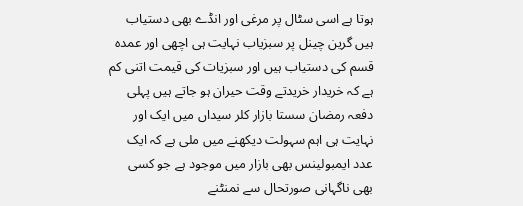ہوتا ہے اسی سٹال پر مرغی اور انڈے بھی دستیاب ہیں گرین چینل پر سبزیاب نہایت ہی اچھی اور عمدہ قسم کی دستیاب ہیں اور سبزیات کی قیمت اتنی کم ہے کہ خریدار خریدتے وقت حیران ہو جاتے ہیں پہلی دفعہ رمضان سستا بازار کلر سیداں میں ایک اور نہایت ہی اہم سہولت دیکھنے میں ملی ہے کہ ایک عدد ایمبولینس بھی بازار میں موجود ہے جو کسی بھی ناگہانی صورتحال سے نمنٹنے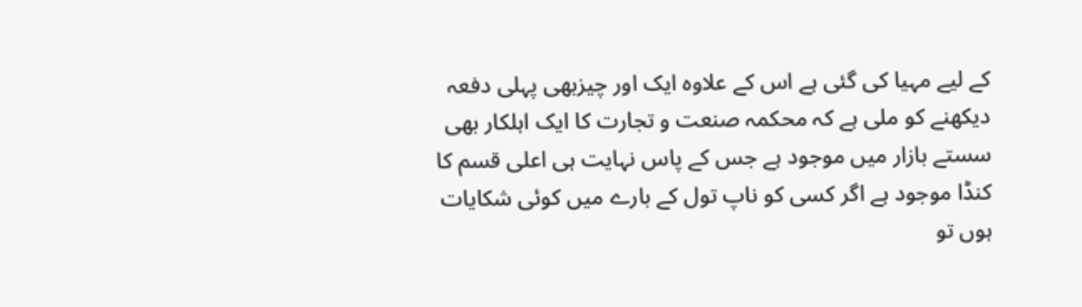کے لیے مہیا کی گئی ہے اس کے علاوہ ایک اور چیزبھی پہلی دفعہ دیکھنے کو ملی ہے کہ محکمہ صنعت و تجارت کا ایک اہلکار بھی سستے بازار میں موجود ہے جس کے پاس نہایت ہی اعلی قسم کا کنڈا موجود ہے اگر کسی کو ناپ تول کے بارے میں کوئی شکایات ہوں تو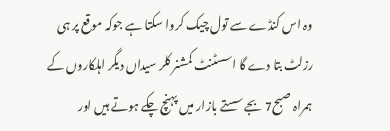وہ اس کنڈے سے تول چیک کروا سکتا ہے جوکہ موقع پر ہی رزلٹ بتا دے گا اسسٹنٹ کمشنر کلر سیداں دیگر اہلکاروں کے ہمراہ صبح7 بجے سستے بازار میں پہنچ چکے ہوتے ہیں اور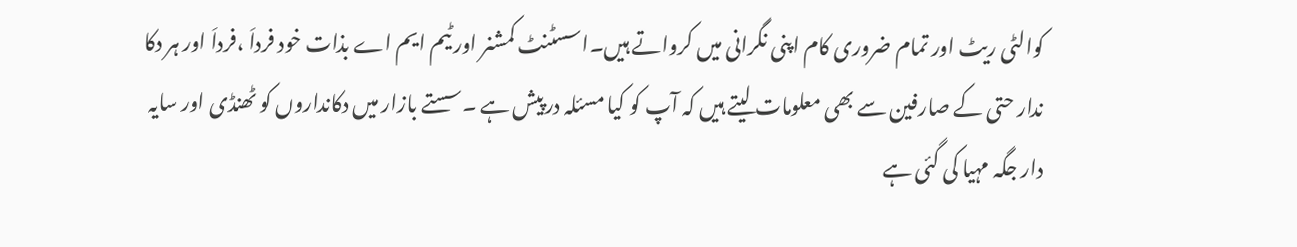کوالٹی ریٹ اور تمام ضروری کام اپنی نگرانی میں کرواتے ہیں۔اسسٹنٹ کمشنر اور ٹیم ایم اے بذات خود فرداَ ،فرداَ اور ہر دکا ندار حتی کے صارفین سے بھی معلومات لیتے ہیں کہ آپ کو کیا مسئلہ درپیش ہے ۔سستے بازار میں دکانداروں کو ٹھنڈی اور سایہ دار جگہ مہیا کی گئی ہے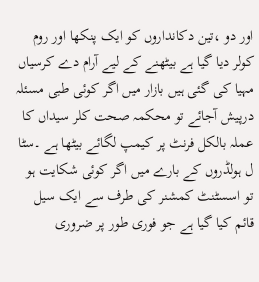اور دو ،تین دکانداروں کو ایک پنکھا اور روم کولر دیا گیا ہے بیٹھنے کے لیے آرام دے کرسیاں مہیا کی گئی ہیں بازار میں اگر کوئی طبی مسئلہ درپیش آجائے تو محکمہ صحت کلر سیداں کا عملہ بالکل فرنٹ پر کیمپ لگائے بیٹھا ہے ۔سٹا ل ہولڈروں کے بارے میں اگر کوئی شکایت ہو تو اسسٹنٹ کمشنر کی طرف سے ایک سیل قائم کیا گیا ہے جو فوری طور پر ضروری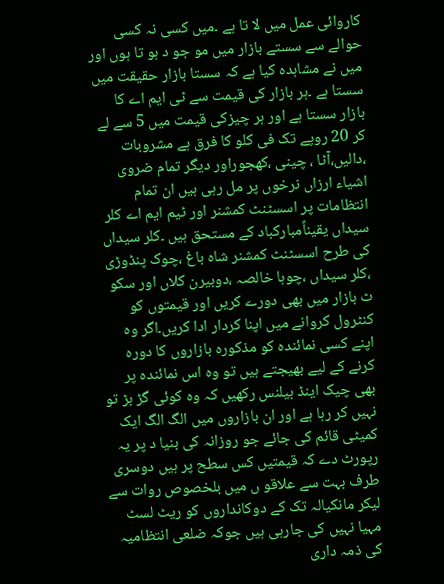کاروائی عمل میں لا تا ہے ۔میں کسی نہ کسی حوالے سے سستے بازار میں مو جو د ہو تا ہوں اور میں نے مشاہدہ کیا ہے کہ سستا بازار حقیقت میں سستا ہے ۔ہر بازار کی قیمت سے ٹی ایم اے کا بازار سستا ہے اور ہر چیزکی قیمت میں 5 سے لے کر 20 روپے تک فی کلو کا فرق ہے مشروبات ،دالیں،آٹا ، چینی ،کھجوراور دیگر تمام ضروی اشیاء ارزاں نرخوں پر مل رہی ہیں ان تمام انتظامات پر اسسٹنٹ کمشنر اور ٹیم ایم اے کلر سیداں یقیناًمبارکباد کے مستحق ہیں ۔کلر سیداں کی طرح اسسٹنٹ کمشنر شاہ باغ ،چوک پنڈوڑی ،کلر سیداں ،چوہا خالصہ ،دوبیرن کلاں اور سکو ٹ بازار میں بھی دورے کریں اور قیمتوں کو کنٹرول کروانے میں اپنا کردار ادا کریں۔اگر وہ اپنے کسی نمائندہ کو مذکورہ بازاروں کا دورہ کرنے کے لیے بھیجتے ہیں تو وہ اس نمائندہ پر بھی چیک اینڈ بیلنس رکھیں کہ وہ کوئی گڑ بڑ تو نہیں کر رہا ہے اور ان بازاروں میں الگ الگ ایک کمیٹی قائم کی جائے جو روزانہ کی بنیا د پر یہ رپورٹ دے کہ قیمتیں کس سطح پر ہیں دوسری طرف بہت سے علاقو ں میں بلخصوص روات سے لیکر مانکیالہ تک کے دوکانداروں کو ریٹ لسٹ مہیا نہیں کی جارہی ہیں جوکہ ضلعی انتظامیہ کی ذمہ داری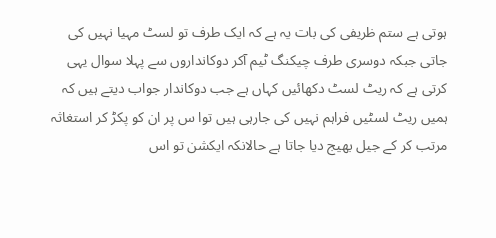ہوتی ہے ستم ظریفی کی بات یہ ہے کہ ایک طرف تو لسٹ مہیا نہیں کی جاتی جبکہ دوسری طرف چیکنگ ٹیم آکر دوکانداروں سے پہلا سوال یہی کرتی ہے کہ ریٹ لسٹ دکھائیں کہاں ہے جب دوکاندار جواب دیتے ہیں کہ ہمیں ریٹ لسٹیں فراہم نہیں کی جارہی ہیں توا س پر ان کو پکڑ کر استغاثہ مرتب کر کے جیل بھیج دیا جاتا ہے حالانکہ ایکشن تو اس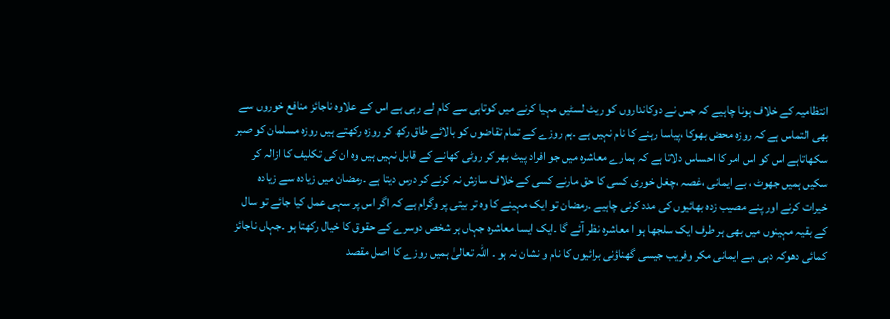انتظامیہ کے خلاف ہونا چاہیے کہ جس نے دوکانداروں کو ریٹ لسٹیں مہیا کرنے میں کوتاہی سے کام لے رہی ہے اس کے علاوہ ناجائز منافع خوروں سے بھی التماس ہے کہ روزہ محض بھوکا ،پیاسا رہنے کا نام نہیں ہے ۔ہم روزے کے تمام تقاضوں کو بالائے طاق رکھ کر روزہ رکھتے ہیں روزہ مسلمان کو صبر سکھاتاہے اس کو اس امر کا احساس دلاتا ہے کہ ہمارے معاشرہ میں جو افراد پیٹ بھر کر روٹی کھانے کے قابل نہیں ہیں وہ ان کی تکلیف کا ازالہ کر سکیں ہمیں جھوٹ ، بے ایمانی ،غصہ ،چغل خوری کسی کا حق مارنے کسی کے خلاف سازش نہ کرنے کر درس دیتا ہے ۔رمضان میں زیادہ سے زیادہ خیرات کرنے اور پنے مصیب زدہ بھائیوں کی مدد کرنی چاہیے ۔رمضان تو ایک مہینے کا وہ تر بیتی پر وگرام ہے کہ اگر اس پر سہی عمل کیا جائے تو سال کے بقیہ مہینوں میں بھی ہر طرف ایک سلجھا ہو ا معاشرہ نظر آئے گا ۔ایک ایسا معاشرہ جہاں ہر شخص دوسرے کے حقوق کا خیال رکھتا ہو ۔جہاں ناجائز کمائی دھوکہ دہی ،بے ایمانی مکر وفریب جیسی گھناؤنی برائیوں کا نام و نشان نہ ہو ۔ اللہ تعالیٰ ہمیں روزے کا اصل مقصد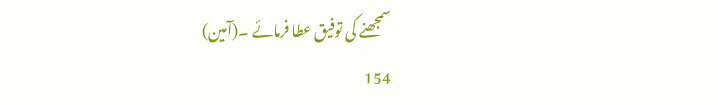سمجھنے کی توفیق عطا فرمائے ۔(آمین)
154